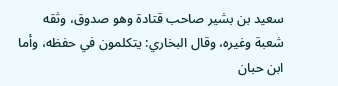سعيد بن بشير صاحب قتادة وهو صدوق، وثقه شعبة وغيره، وقال البخاري: يتكلمون في حفظه، وأما ابن حبان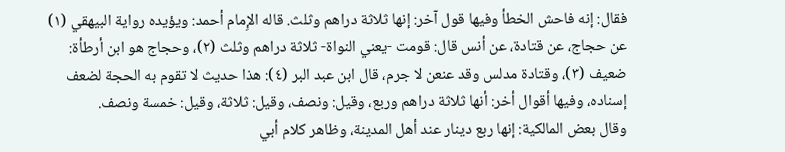فقال: إنه فاحش الخطأ وفيها قول آخر: إنها ثلاثة دراهم وثلث. قاله الإِمام أحمد: ويؤيده رواية البيهقي (١) عن حجاج، عن قتادة، عن أنس قال: قومت -يعني النواة- ثلاثة دراهم وثلث (٢)، وحجاج هو ابن أرطأة: ضعيف (٣)، وقتادة مدلس وقد عنعن لا جرم، قال ابن عبد البر (٤): هذا حديث لا تقوم به الحجة لضعف إسناده، وفيها أقوال أخر: أنها ثلاثة دراهم وربع، وقيل: ونصف، وقيل: ثلاثة، وقيل: خمسة ونصف.
وقال بعض المالكية: إنها ربع دينار عند أهل المدينة، وظاهر كلام أبي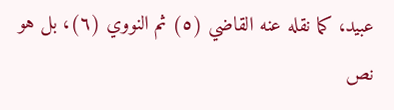عبيد، كما نقله عنه القاضي (٥) ثم النووي (٦)، بل هو نص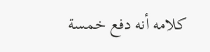كلامه أنه دفع خمسة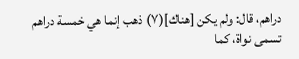دراهم، قال: ولم يكن [هناك](٧) ذهب إنما هي خمسة دراهم تسمى نواة، كما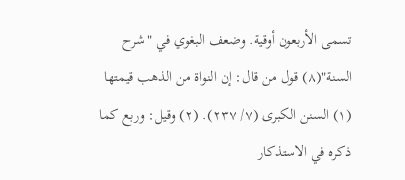تسمى الأربعون أوقية. وضعف البغوي في "شرح السنة"(٨) قول من قال: إن النواة من الذهب قيمتها
(١) السنن الكبرى (٧/ ٢٣٧). (٢) وقيل: وربع كما ذكره في الاستذكار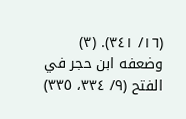(١٦/ ٣٤١). (٣) وضعفه ابن حجر في الفتح (٩/ ٣٣٤، ٣٣٥)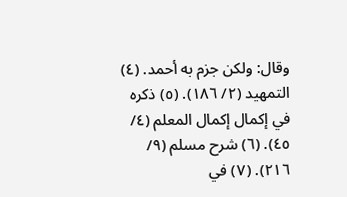وقال: ولكن جزم به أحمد. (٤) التمهيد (٢/ ١٨٦). (٥) ذكره في إكمال إكمال المعلم (٤/ ٤٥). (٦) شرح مسلم (٩/ ٢١٦). (٧) في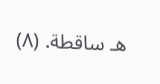هـ ساقطة. (٨)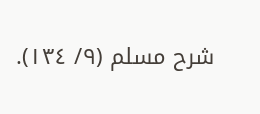شرح مسلم (٩/ ١٣٤).